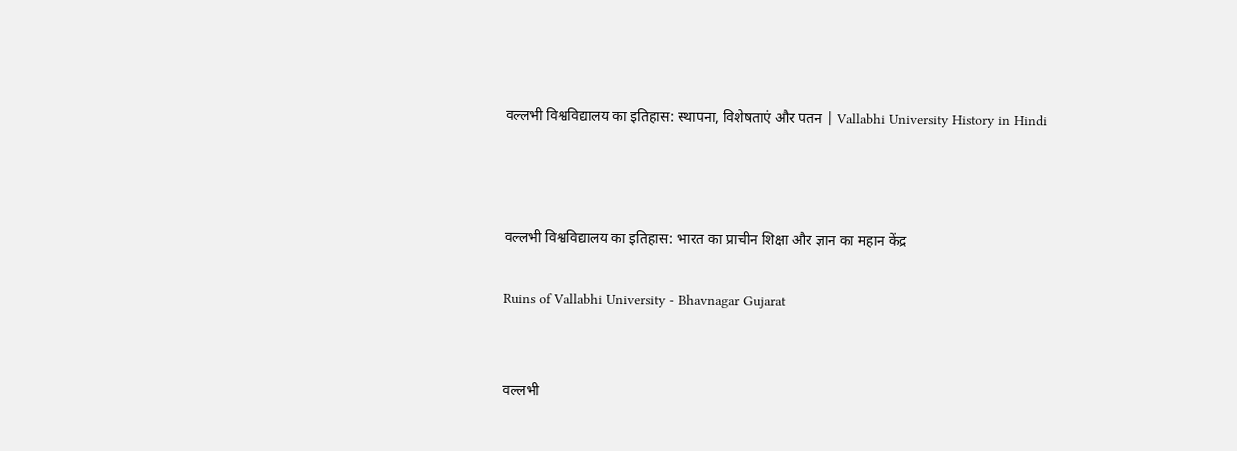वल्लभी विश्वविद्यालय का इतिहास: स्थापना, विशेषताएं और पतन | Vallabhi University History in Hindi



वल्लभी विश्वविद्यालय का इतिहास: भारत का प्राचीन शिक्षा और ज्ञान का महान केंद्र

Ruins of Vallabhi University - Bhavnagar Gujarat


वल्लभी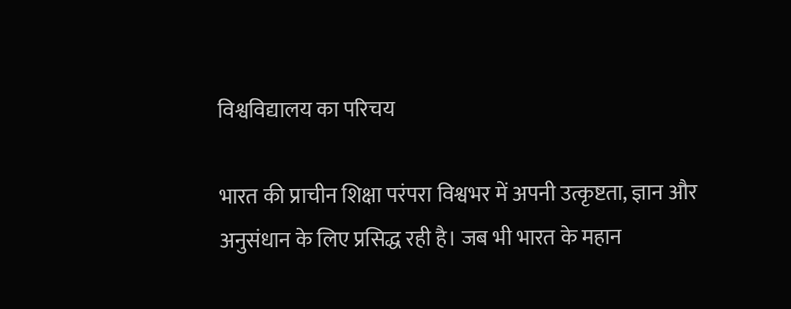विश्वविद्यालय का परिचय

भारत की प्राचीन शिक्षा परंपरा विश्वभर में अपनी उत्कृष्टता, ज्ञान और अनुसंधान के लिए प्रसिद्ध रही है। जब भी भारत के महान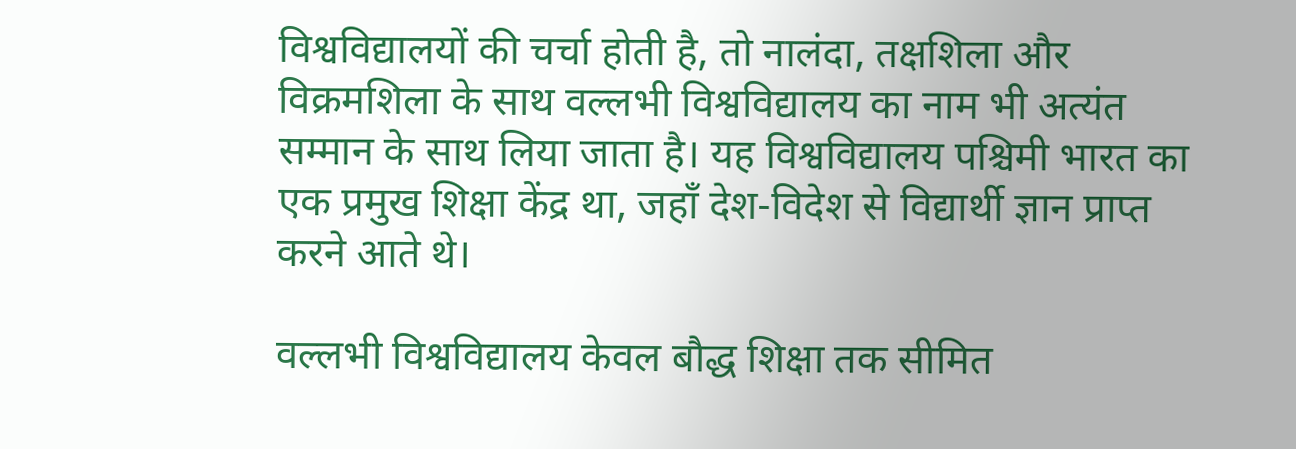विश्वविद्यालयों की चर्चा होती है, तो नालंदा, तक्षशिला और विक्रमशिला के साथ वल्लभी विश्वविद्यालय का नाम भी अत्यंत सम्मान के साथ लिया जाता है। यह विश्वविद्यालय पश्चिमी भारत का एक प्रमुख शिक्षा केंद्र था, जहाँ देश-विदेश से विद्यार्थी ज्ञान प्राप्त करने आते थे।

वल्लभी विश्वविद्यालय केवल बौद्ध शिक्षा तक सीमित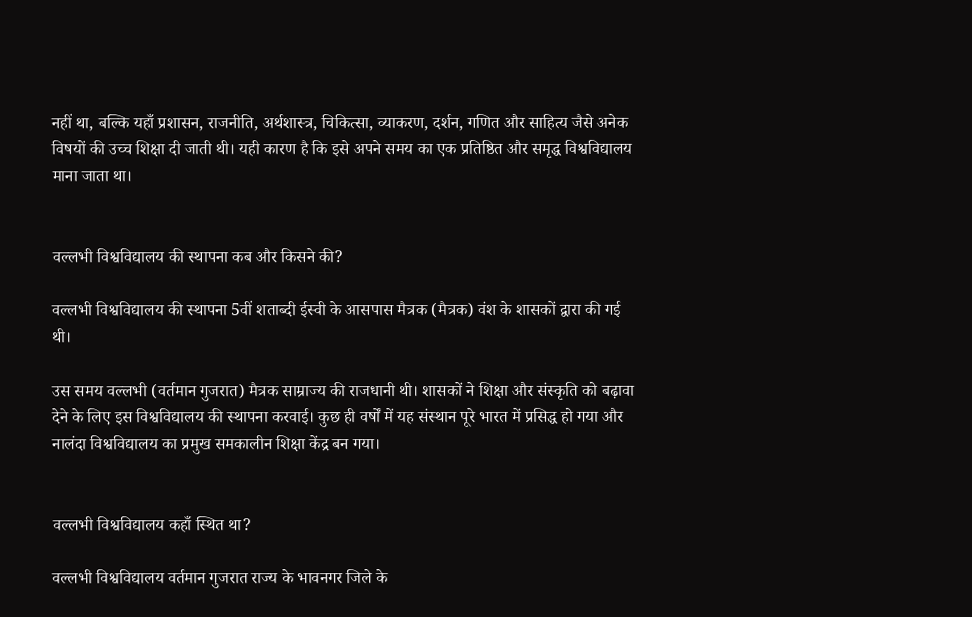नहीं था, बल्कि यहाँ प्रशासन, राजनीति, अर्थशास्त्र, चिकित्सा, व्याकरण, दर्शन, गणित और साहित्य जैसे अनेक विषयों की उच्च शिक्षा दी जाती थी। यही कारण है कि इसे अपने समय का एक प्रतिष्ठित और समृद्ध विश्वविद्यालय माना जाता था।


वल्लभी विश्वविद्यालय की स्थापना कब और किसने की?

वल्लभी विश्वविद्यालय की स्थापना 5वीं शताब्दी ईस्वी के आसपास मैत्रक (मैत्रक) वंश के शासकों द्वारा की गई थी।

उस समय वल्लभी (वर्तमान गुजरात) मैत्रक साम्राज्य की राजधानी थी। शासकों ने शिक्षा और संस्कृति को बढ़ावा देने के लिए इस विश्वविद्यालय की स्थापना करवाई। कुछ ही वर्षों में यह संस्थान पूरे भारत में प्रसिद्ध हो गया और नालंदा विश्वविद्यालय का प्रमुख समकालीन शिक्षा केंद्र बन गया।


वल्लभी विश्वविद्यालय कहाँ स्थित था?

वल्लभी विश्वविद्यालय वर्तमान गुजरात राज्य के भावनगर जिले के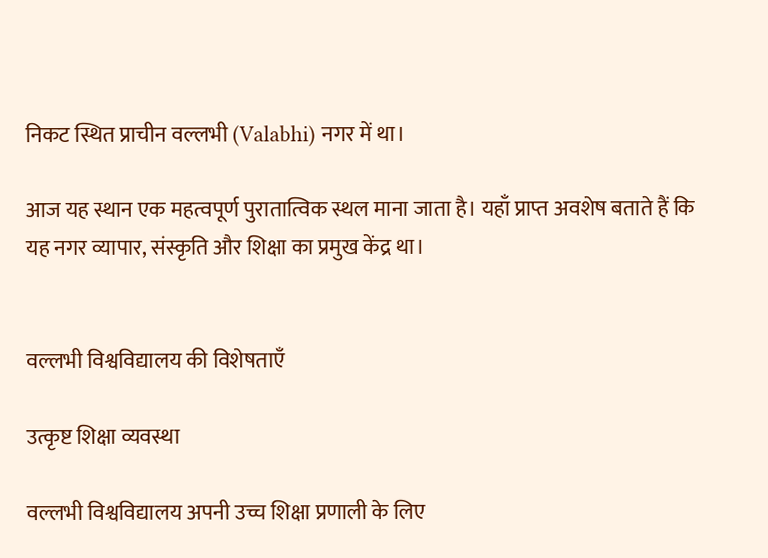निकट स्थित प्राचीन वल्लभी (Valabhi) नगर में था।

आज यह स्थान एक महत्वपूर्ण पुरातात्विक स्थल माना जाता है। यहाँ प्राप्त अवशेष बताते हैं कि यह नगर व्यापार, संस्कृति और शिक्षा का प्रमुख केंद्र था।


वल्लभी विश्वविद्यालय की विशेषताएँ

उत्कृष्ट शिक्षा व्यवस्था

वल्लभी विश्वविद्यालय अपनी उच्च शिक्षा प्रणाली के लिए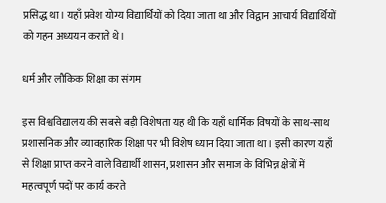प्रसिद्ध था। यहाँ प्रवेश योग्य विद्यार्थियों को दिया जाता था और विद्वान आचार्य विद्यार्थियों को गहन अध्ययन कराते थे।

धर्म और लौकिक शिक्षा का संगम

इस विश्वविद्यालय की सबसे बड़ी विशेषता यह थी कि यहाँ धार्मिक विषयों के साथ-साथ प्रशासनिक और व्यावहारिक शिक्षा पर भी विशेष ध्यान दिया जाता था। इसी कारण यहाँ से शिक्षा प्राप्त करने वाले विद्यार्थी शासन, प्रशासन और समाज के विभिन्न क्षेत्रों में महत्वपूर्ण पदों पर कार्य करते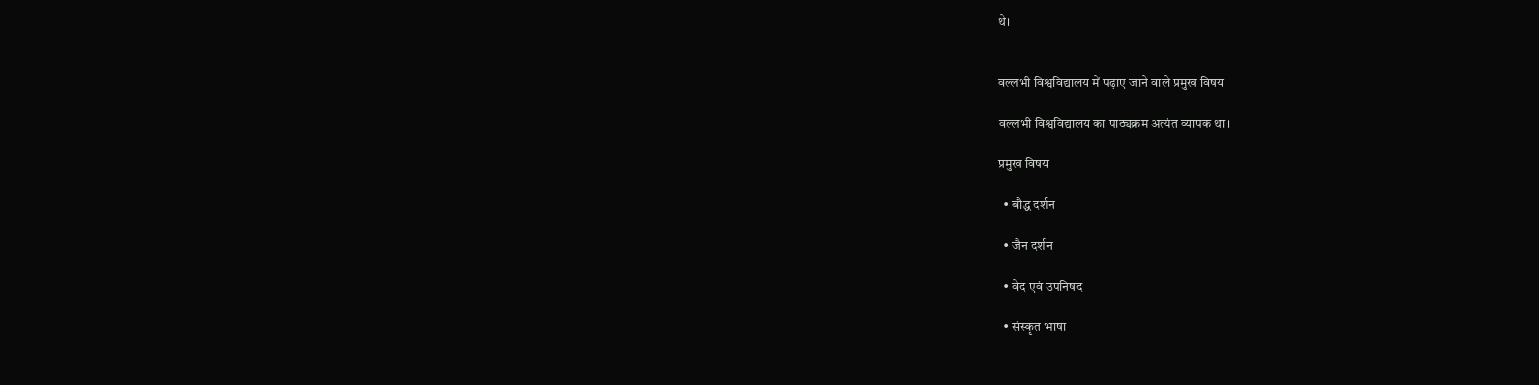थे।


वल्लभी विश्वविद्यालय में पढ़ाए जाने वाले प्रमुख विषय

वल्लभी विश्वविद्यालय का पाठ्यक्रम अत्यंत व्यापक था।

प्रमुख विषय

  • बौद्ध दर्शन

  • जैन दर्शन

  • वेद एवं उपनिषद

  • संस्कृत भाषा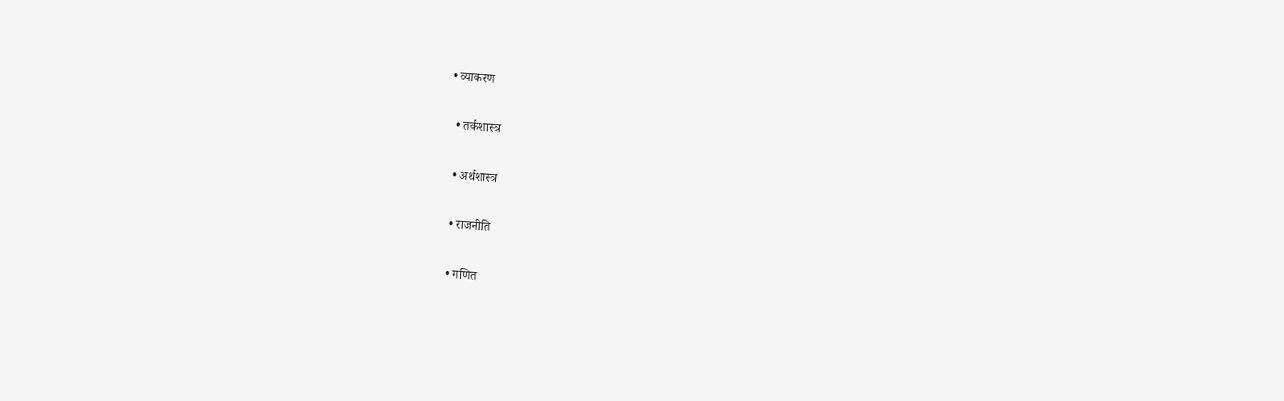• व्याकरण

  • तर्कशास्त्र

  • अर्थशास्त्र

  • राजनीति

  • गणित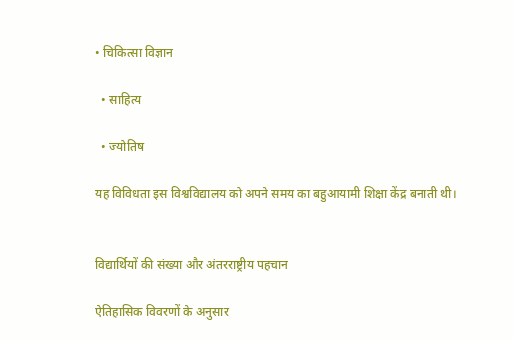• चिकित्सा विज्ञान

  • साहित्य

  • ज्योतिष

यह विविधता इस विश्वविद्यालय को अपने समय का बहुआयामी शिक्षा केंद्र बनाती थी।


विद्यार्थियों की संख्या और अंतरराष्ट्रीय पहचान

ऐतिहासिक विवरणों के अनुसार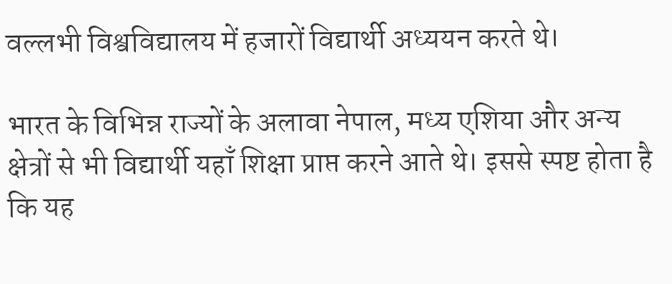वल्लभी विश्वविद्यालय में हजारों विद्यार्थी अध्ययन करते थे।

भारत के विभिन्न राज्यों के अलावा नेपाल, मध्य एशिया और अन्य क्षेत्रों से भी विद्यार्थी यहाँ शिक्षा प्राप्त करने आते थे। इससे स्पष्ट होता है कि यह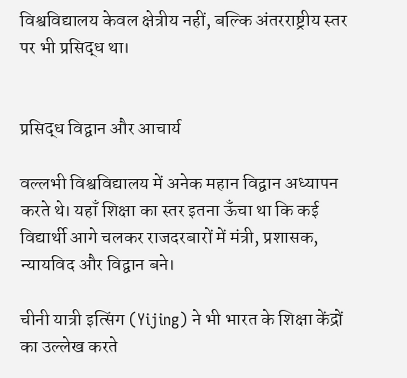विश्वविद्यालय केवल क्षेत्रीय नहीं, बल्कि अंतरराष्ट्रीय स्तर पर भी प्रसिद्ध था।


प्रसिद्ध विद्वान और आचार्य

वल्लभी विश्वविद्यालय में अनेक महान विद्वान अध्यापन करते थे। यहाँ शिक्षा का स्तर इतना ऊँचा था कि कई विद्यार्थी आगे चलकर राजदरबारों में मंत्री, प्रशासक, न्यायविद और विद्वान बने।

चीनी यात्री इत्सिंग (Yijing) ने भी भारत के शिक्षा केंद्रों का उल्लेख करते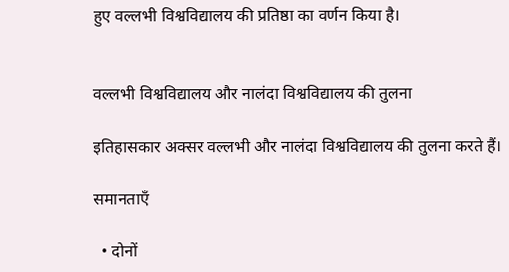हुए वल्लभी विश्वविद्यालय की प्रतिष्ठा का वर्णन किया है।


वल्लभी विश्वविद्यालय और नालंदा विश्वविद्यालय की तुलना

इतिहासकार अक्सर वल्लभी और नालंदा विश्वविद्यालय की तुलना करते हैं।

समानताएँ

  • दोनों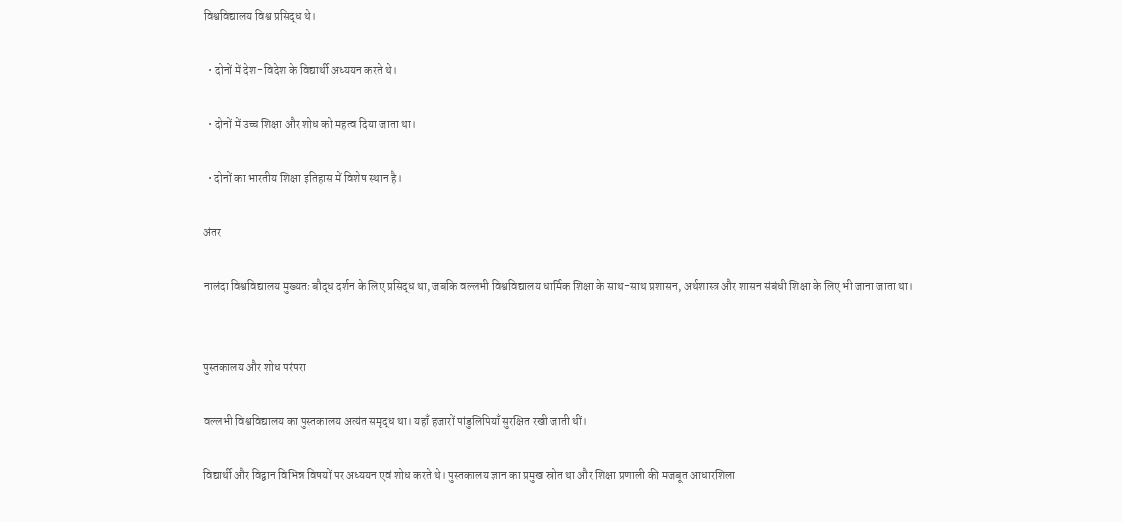विश्वविद्यालय विश्व प्रसिद्ध थे।

  • दोनों में देश-विदेश के विद्यार्थी अध्ययन करते थे।

  • दोनों में उच्च शिक्षा और शोध को महत्व दिया जाता था।

  • दोनों का भारतीय शिक्षा इतिहास में विशेष स्थान है।

अंतर

नालंदा विश्वविद्यालय मुख्यतः बौद्ध दर्शन के लिए प्रसिद्ध था, जबकि वल्लभी विश्वविद्यालय धार्मिक शिक्षा के साथ-साथ प्रशासन, अर्थशास्त्र और शासन संबंधी शिक्षा के लिए भी जाना जाता था।


पुस्तकालय और शोध परंपरा

वल्लभी विश्वविद्यालय का पुस्तकालय अत्यंत समृद्ध था। यहाँ हजारों पांडुलिपियाँ सुरक्षित रखी जाती थीं।

विद्यार्थी और विद्वान विभिन्न विषयों पर अध्ययन एवं शोध करते थे। पुस्तकालय ज्ञान का प्रमुख स्रोत था और शिक्षा प्रणाली की मजबूत आधारशिला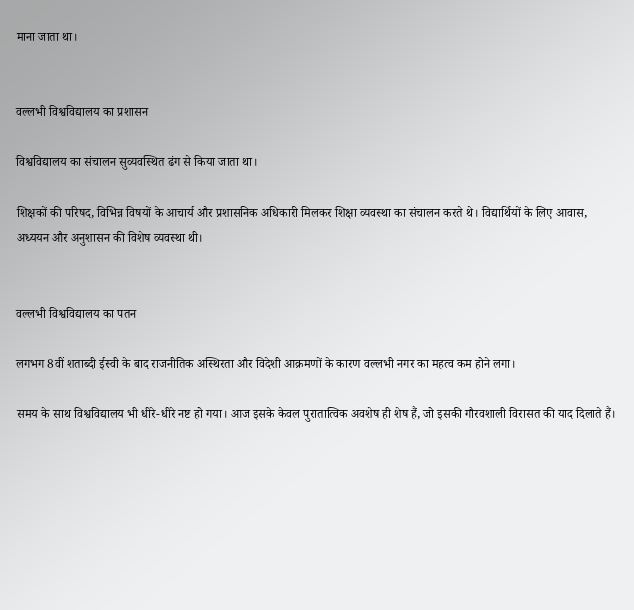माना जाता था।


वल्लभी विश्वविद्यालय का प्रशासन

विश्वविद्यालय का संचालन सुव्यवस्थित ढंग से किया जाता था।

शिक्षकों की परिषद, विभिन्न विषयों के आचार्य और प्रशासनिक अधिकारी मिलकर शिक्षा व्यवस्था का संचालन करते थे। विद्यार्थियों के लिए आवास, अध्ययन और अनुशासन की विशेष व्यवस्था थी।


वल्लभी विश्वविद्यालय का पतन

लगभग 8वीं शताब्दी ईस्वी के बाद राजनीतिक अस्थिरता और विदेशी आक्रमणों के कारण वल्लभी नगर का महत्व कम होने लगा।

समय के साथ विश्वविद्यालय भी धीरे-धीरे नष्ट हो गया। आज इसके केवल पुरातात्विक अवशेष ही शेष हैं, जो इसकी गौरवशाली विरासत की याद दिलाते हैं।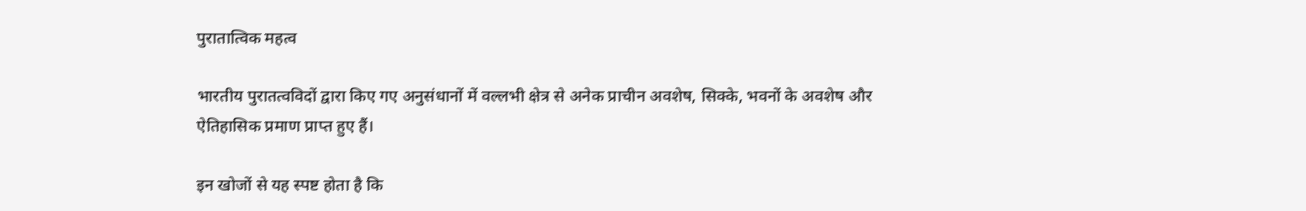पुरातात्विक महत्व

भारतीय पुरातत्वविदों द्वारा किए गए अनुसंधानों में वल्लभी क्षेत्र से अनेक प्राचीन अवशेष, सिक्के, भवनों के अवशेष और ऐतिहासिक प्रमाण प्राप्त हुए हैं।

इन खोजों से यह स्पष्ट होता है कि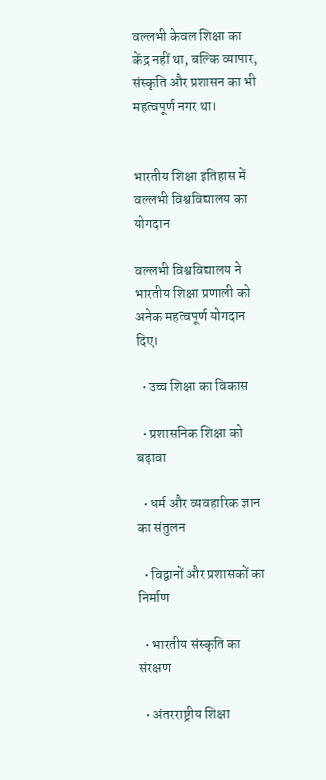वल्लभी केवल शिक्षा का केंद्र नहीं था, बल्कि व्यापार, संस्कृति और प्रशासन का भी महत्वपूर्ण नगर था।


भारतीय शिक्षा इतिहास में वल्लभी विश्वविद्यालय का योगदान

वल्लभी विश्वविद्यालय ने भारतीय शिक्षा प्रणाली को अनेक महत्वपूर्ण योगदान दिए।

  • उच्च शिक्षा का विकास

  • प्रशासनिक शिक्षा को बढ़ावा

  • धर्म और व्यवहारिक ज्ञान का संतुलन

  • विद्वानों और प्रशासकों का निर्माण

  • भारतीय संस्कृति का संरक्षण

  • अंतरराष्ट्रीय शिक्षा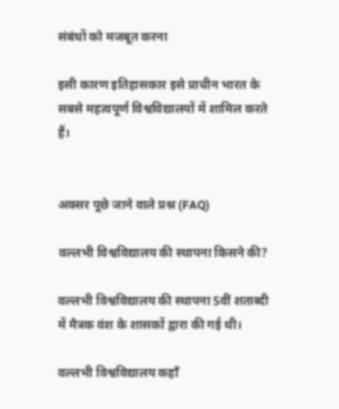संबंधों को मजबूत करना

इसी कारण इतिहासकार इसे प्राचीन भारत के सबसे महत्वपूर्ण विश्वविद्यालयों में शामिल करते हैं।


अक्सर पूछे जाने वाले प्रश्न (FAQ)

वल्लभी विश्वविद्यालय की स्थापना किसने की?

वल्लभी विश्वविद्यालय की स्थापना 5वीं शताब्दी में मैत्रक वंश के शासकों द्वारा की गई थी।

वल्लभी विश्वविद्यालय कहाँ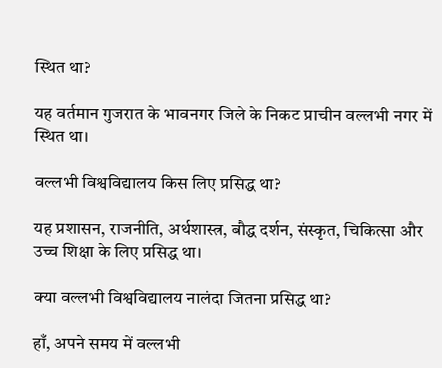स्थित था?

यह वर्तमान गुजरात के भावनगर जिले के निकट प्राचीन वल्लभी नगर में स्थित था।

वल्लभी विश्वविद्यालय किस लिए प्रसिद्ध था?

यह प्रशासन, राजनीति, अर्थशास्त्र, बौद्ध दर्शन, संस्कृत, चिकित्सा और उच्च शिक्षा के लिए प्रसिद्ध था।

क्या वल्लभी विश्वविद्यालय नालंदा जितना प्रसिद्ध था?

हाँ, अपने समय में वल्लभी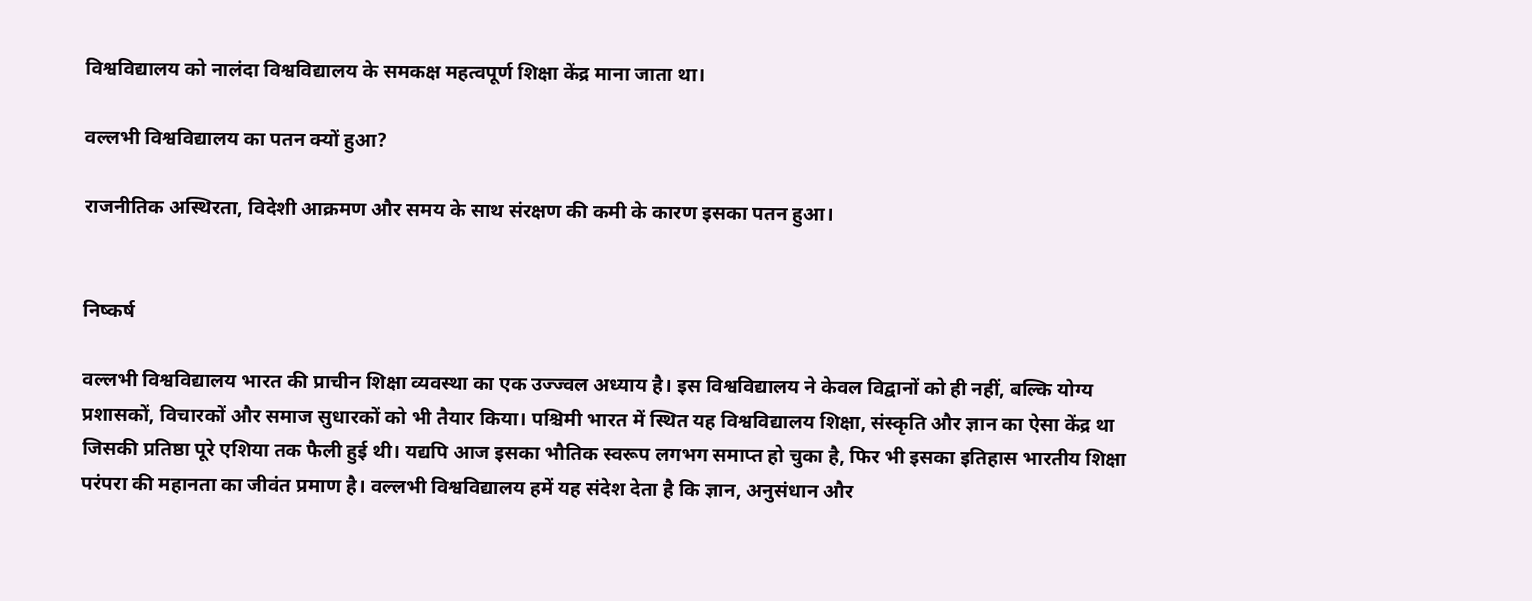विश्वविद्यालय को नालंदा विश्वविद्यालय के समकक्ष महत्वपूर्ण शिक्षा केंद्र माना जाता था।

वल्लभी विश्वविद्यालय का पतन क्यों हुआ?

राजनीतिक अस्थिरता, विदेशी आक्रमण और समय के साथ संरक्षण की कमी के कारण इसका पतन हुआ।


निष्कर्ष

वल्लभी विश्वविद्यालय भारत की प्राचीन शिक्षा व्यवस्था का एक उज्ज्वल अध्याय है। इस विश्वविद्यालय ने केवल विद्वानों को ही नहीं, बल्कि योग्य प्रशासकों, विचारकों और समाज सुधारकों को भी तैयार किया। पश्चिमी भारत में स्थित यह विश्वविद्यालय शिक्षा, संस्कृति और ज्ञान का ऐसा केंद्र था जिसकी प्रतिष्ठा पूरे एशिया तक फैली हुई थी। यद्यपि आज इसका भौतिक स्वरूप लगभग समाप्त हो चुका है, फिर भी इसका इतिहास भारतीय शिक्षा परंपरा की महानता का जीवंत प्रमाण है। वल्लभी विश्वविद्यालय हमें यह संदेश देता है कि ज्ञान, अनुसंधान और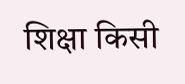शिक्षा किसी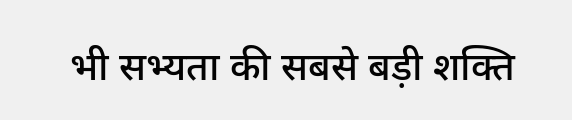भी सभ्यता की सबसे बड़ी शक्ति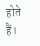होते हैं।